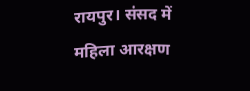रायपुर। संसद में महिला आरक्षण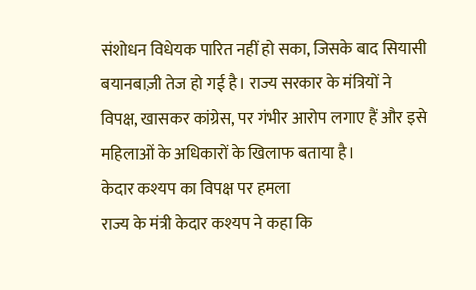संशोधन विधेयक पारित नहीं हो सका, जिसके बाद सियासी बयानबाज़ी तेज हो गई है। राज्य सरकार के मंत्रियों ने विपक्ष, खासकर कांग्रेस, पर गंभीर आरोप लगाए हैं और इसे महिलाओं के अधिकारों के खिलाफ बताया है।
केदार कश्यप का विपक्ष पर हमला
राज्य के मंत्री केदार कश्यप ने कहा कि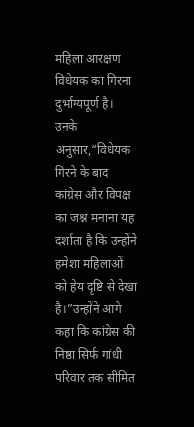महिला आरक्षण विधेयक का गिरना दुर्भाग्यपूर्ण है। उनके अनुसार,“विधेयक गिरने के बाद कांग्रेस और विपक्ष का जश्न मनाना यह दर्शाता है कि उन्होंने हमेशा महिलाओं को हेय दृष्टि से देखा है।”उन्होंने आगे कहा कि कांग्रेस की निष्ठा सिर्फ गांधी परिवार तक सीमित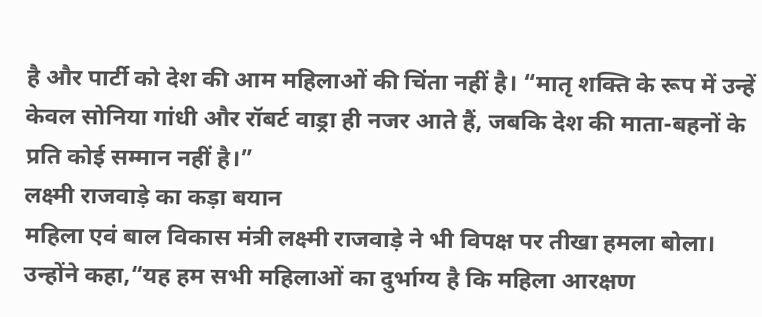है और पार्टी को देश की आम महिलाओं की चिंता नहीं है। “मातृ शक्ति के रूप में उन्हें केवल सोनिया गांधी और रॉबर्ट वाड्रा ही नजर आते हैं, जबकि देश की माता-बहनों के प्रति कोई सम्मान नहीं है।”
लक्ष्मी राजवाड़े का कड़ा बयान
महिला एवं बाल विकास मंत्री लक्ष्मी राजवाड़े ने भी विपक्ष पर तीखा हमला बोला। उन्होंने कहा,“यह हम सभी महिलाओं का दुर्भाग्य है कि महिला आरक्षण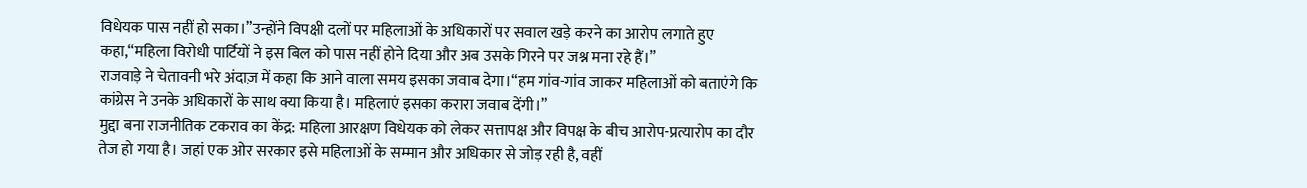विधेयक पास नहीं हो सका।”उन्होंने विपक्षी दलों पर महिलाओं के अधिकारों पर सवाल खड़े करने का आरोप लगाते हुए कहा,“महिला विरोधी पार्टियों ने इस बिल को पास नहीं होने दिया और अब उसके गिरने पर जश्न मना रहे हैं।”
राजवाड़े ने चेतावनी भरे अंदाज़ में कहा कि आने वाला समय इसका जवाब देगा।“हम गांव-गांव जाकर महिलाओं को बताएंगे कि कांग्रेस ने उनके अधिकारों के साथ क्या किया है। महिलाएं इसका करारा जवाब देंगी।”
मुद्दा बना राजनीतिक टकराव का केंद्र: महिला आरक्षण विधेयक को लेकर सत्तापक्ष और विपक्ष के बीच आरोप-प्रत्यारोप का दौर तेज हो गया है। जहां एक ओर सरकार इसे महिलाओं के सम्मान और अधिकार से जोड़ रही है, वहीं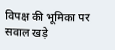विपक्ष की भूमिका पर सवाल खड़े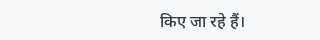किए जा रहे हैं।